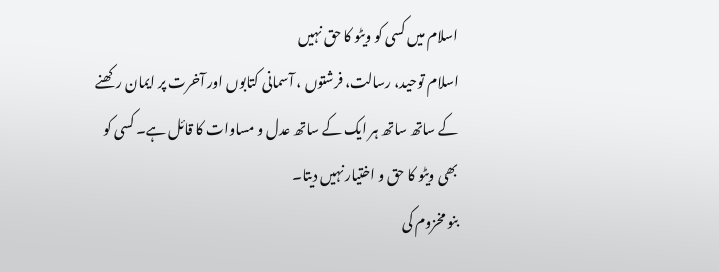اسلام میں کسی کو ویٹو کا حق نہیں
اسلام توحید، رسالت، فرشتوں ، آسمانی کتابوں اور آخرت پر ایمان رکھنے کے ساتھ ساتھ ہر ایک کے ساتھ عدل و مساوات کا قائل ہے۔ کسی کو بھی ویٹو کا حق و اختیار نہیں دیتا۔
بنو مخزوم کی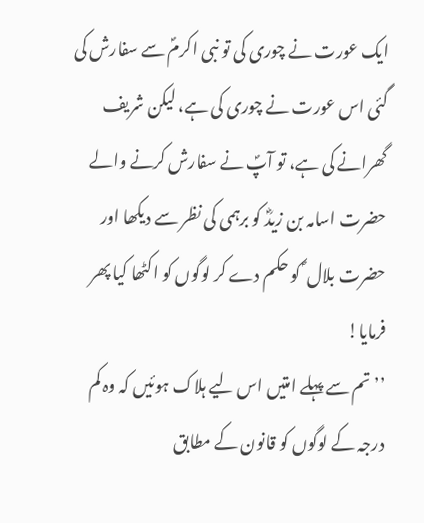ایک عورت نے چوری کی تو نبی اکرمؐ سے سفارش کی گئی اس عورت نے چوری کی ہے، لیکن شریف گھرانے کی ہے، تو آپؐ نے سفارش کرنے والے حضرت اسامہ بن زیدؓ کو برہمی کی نظر سے دیکھا اور حضرت بلال ؐ کو حکم دے کر لوگوں کو اکٹھا کیا پھر فرمایا!
’’ تم سے پہلے امتیں اس لیے ہلاک ہوئیں کہ وہ کم درجہ کے لوگوں کو قانون کے مطابق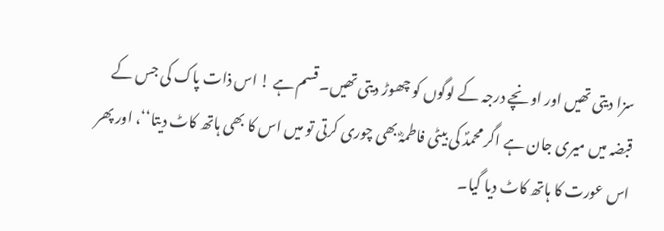سزا دیتی تھیں اور اونچے درجہ کے لوگوں کو چھوڑ دیتی تھیں۔ قسم ہے ! اس ذات پاک کی جس کے قبضہ میں میری جان ہے اگر محمدؐ کی بیٹی فاطمہؓ بھی چوری کرتی تو میں اس کا بھی ہاتھ کاٹ دیتا‘‘، اور پھر اس عورت کا ہاتھ کاٹ دیا گیا۔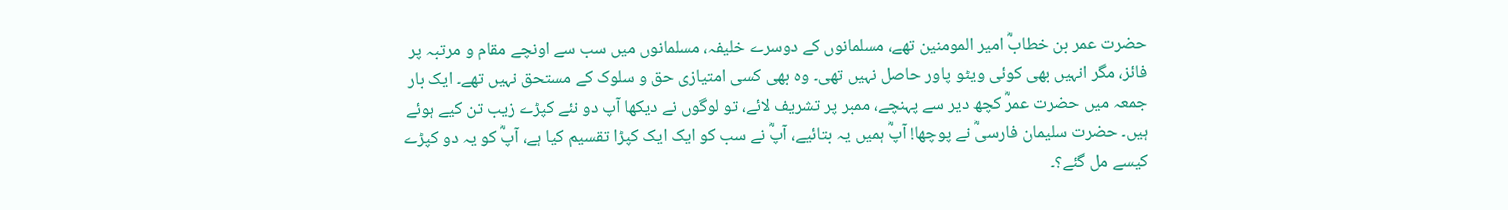حضرت عمر بن خطابؓ امیر المومنین تھے، مسلمانوں کے دوسرے خلیفہ، مسلمانوں میں سب سے اونچے مقام و مرتبہ پر فائز، مگر انہیں بھی کوئی ویٹو پاور حاصل نہیں تھی۔ وہ بھی کسی امتیازی حق و سلوک کے مستحق نہیں تھے۔ ایک بار جمعہ میں حضرت عمرؓ کچھ دیر سے پہنچے، ممبر پر تشریف لائے، تو لوگوں نے دیکھا آپ دو نئے کپڑے زیب تن کیے ہوئے ہیں۔ حضرت سلیمان فارسیؓ نے پوچھا! آپؓ ہمیں یہ بتائیے، آپؓ نے سب کو ایک ایک کپڑا تقسیم کیا ہے، آپؓ کو یہ دو کپڑے کیسے مل گئے؟۔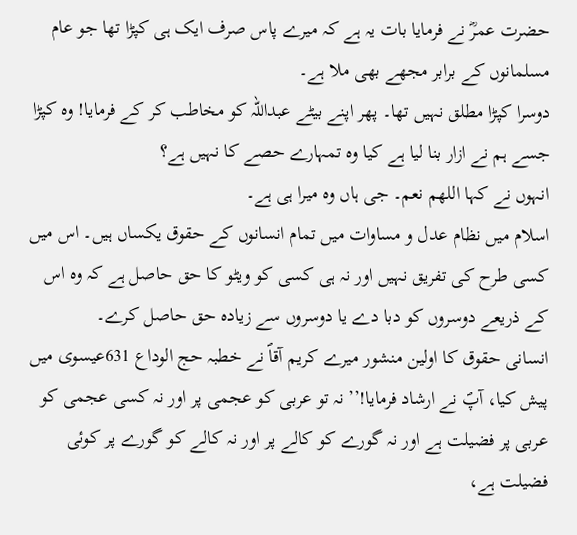حضرت عمرؓ نے فرمایا بات یہ ہے کہ میرے پاس صرف ایک ہی کپڑا تھا جو عام مسلمانوں کے برابر مجھے بھی ملا ہے۔
دوسرا کپڑا مطلق نہیں تھا۔ پھر اپنے بیٹے عبداللہ کو مخاطب کر کے فرمایا! وہ کپڑا جسے ہم نے ازار بنا لیا ہے کیا وہ تمہارے حصے کا نہیں ہے؟
انہوں نے کہا اللھم نعم۔ جی ہاں وہ میرا ہی ہے۔
اسلام میں نظام عدل و مساوات میں تمام انسانوں کے حقوق یکساں ہیں۔ اس میں کسی طرح کی تفریق نہیں اور نہ ہی کسی کو ویٹو کا حق حاصل ہے کہ وہ اس کے ذریعے دوسروں کو دبا دے یا دوسروں سے زیادہ حق حاصل کرے۔
انسانی حقوق کا اولین منشور میرے کریم آقاؐ نے خطبہ حج الوداع 631عیسوی میں پیش کیا، آپؐ نے ارشاد فرمایا!’’ نہ تو عربی کو عجمی پر اور نہ کسی عجمی کو عربی پر فضیلت ہے اور نہ گورے کو کالے پر اور نہ کالے کو گورے پر کوئی فضیلت ہے،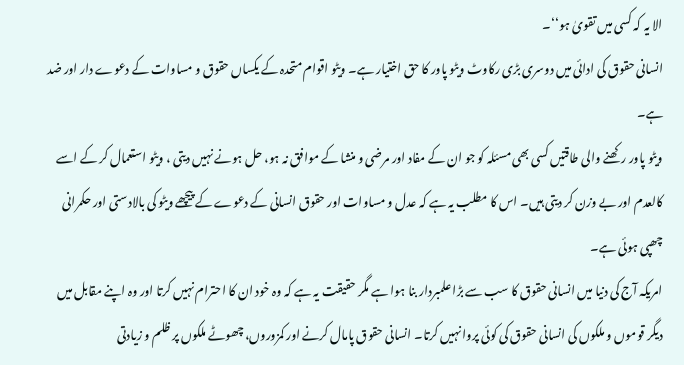الا یہ کہ کسی میں تقویٰ ہو‘‘۔
انسانی حقوق کی ادائی میں دوسری بڑی رکاوٹ ویٹو پاور کا حق اختیار ہے۔ ویٹو اقوام متحدہ کے یکساں حقوق و مساوات کے دعوے دار اور ضد ہے۔
ویٹو پاور رکھنے والی طاقتیں کسی بھی مسئلہ کو جو ان کے مفاد اور مرضی و منشا کے موافق نہ ہو، حل ہونے نہیں دیتی ، ویٹو استعمال کر کے اسے کالعدم اور بے وزن کر دیتی ہیں۔ اس کا مطلب یہ ہے کہ عدل و مساوات اور حقوق انسانی کے دعوے کے پیچھے ویٹو کی بالادستی اور حکمرانی چھپی ہوئی ہے۔
امریکہ آج کی دنیا میں انسانی حقوق کا سب سے بڑا علمبردار بنا ہوا ہے مگر حقیقت یہ ہے کہ وہ خود ان کا احترام نہیں کرتا اور وہ اپنے مقابل میں دیگر قوموں و ملکوں کی انسانی حقوق کی کوئی پروا نہیں کرتا۔ انسانی حقوق پامال کرنے اور کمزوروں، چھوٹے ملکوں پر ظلم و زیادتی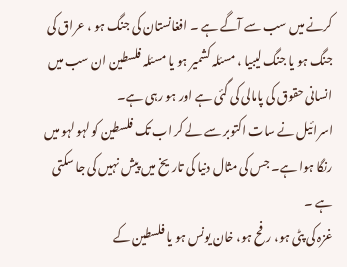کرنے میں سب سے آگے ہے ۔ افغانستان کی جنگ ہو ، عراق کی جنگ ہو یا جنگ لیبیا ، مسئلہ کشمیر ہو یا مسئلہ فلسطین ان سب میں انسانی حقوق کی پامالی کی گئی ہے اور ہو رہی ہے۔
اسرائیل نے سات اکتوبر سے لے کر اب تک فلسطین کو لہو لہو میں رنگا ہوا ہے۔ جس کی مثال دنیا کی تاریخ میں پیش نہیں کی جا سکتی ہے ۔
غزہ کی پٹی ہو، رفح ہو، خان یونس ہو یا فلسطین کے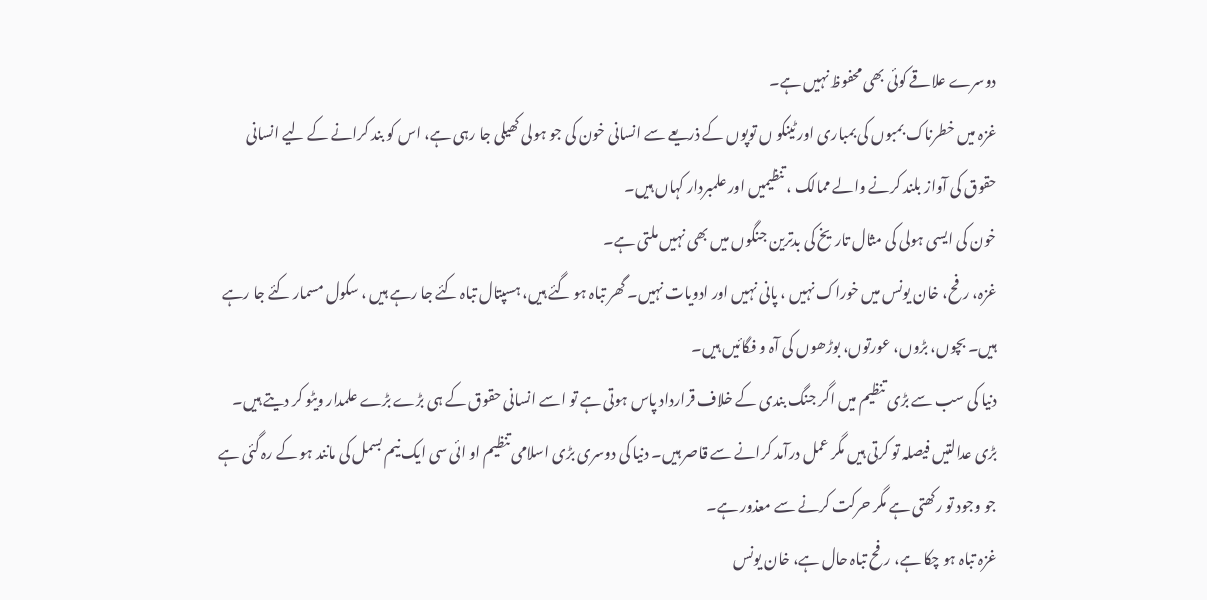دوسرے علاقے کوئی بھی محفوظ نہیں ہے۔
غزہ میں خطرناک بمبوں کی بمباری اور ٹینکو ں توپوں کے ذریعے سے انسانی خون کی جو ہولی کھیلی جا رہی ہے، اس کو بند کرانے کے لیے انسانی حقوق کی آواز بلند کرنے والے ممالک ، تنظیمیں اور علمبردار کہاں ہیں۔
خون کی ایسی ہولی کی مثال تاریخ کی بدترین جنگوں میں بھی نہیں ملتی ہے۔
غزہ، رفح، خان یونس میں خوراک نہیں ، پانی نہیں اور ادویات نہیں۔ گھر تباہ ہو گئے ہیں، ہسپتال تباہ کئے جا رہے ہیں ، سکول مسمار کئے جا رہے ہیں۔ بچوں، بڑوں، عورتوں، بوڑھوں کی آہ و فگائیں ہیں۔
دنیا کی سب سے بڑی تنظیم میں اگر جنگ بندی کے خلاف قرارداد پاس ہوتی ہے تو اسے انسانی حقوق کے ہی بڑے بڑے علمدار ویٹو کر دیتے ہیں۔ بڑی عدالتیں فیصلہ تو کرتی ہیں مگر عمل درآمد کرانے سے قاصر ہیں۔ دنیا کی دوسری بڑی اسلامی تنظیم او ائی سی ایک نیم بسمل کی مانند ہو کے رہ گئی ہے جو وجود تو رکھتی ہے مگر حرکت کرنے سے معذور ہے۔
غزہ تباہ ہو چکا ہے، رفح تباہ حال ہے، خان یونس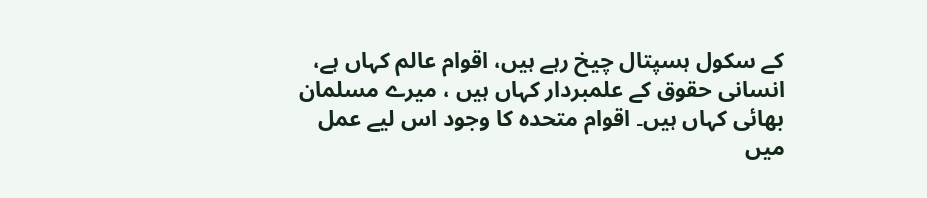کے سکول ہسپتال چیخ رہے ہیں، اقوام عالم کہاں ہے، انسانی حقوق کے علمبردار کہاں ہیں ، میرے مسلمان بھائی کہاں ہیں۔ اقوام متحدہ کا وجود اس لیے عمل میں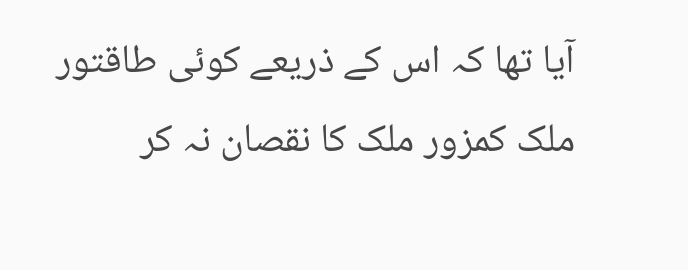آیا تھا کہ اس کے ذریعے کوئی طاقتور ملک کمزور ملک کا نقصان نہ کر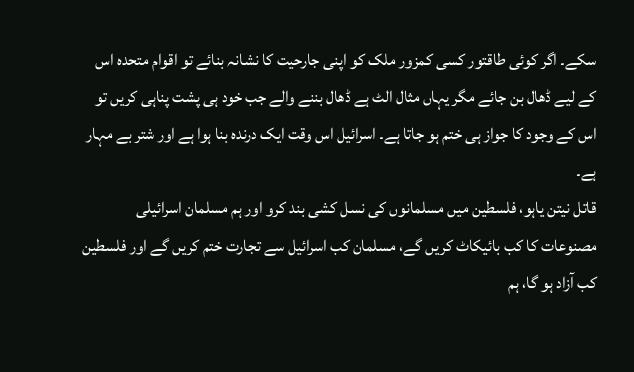سکے۔ اگر کوئی طاقتور کسی کمزور ملک کو اپنی جارحیت کا نشانہ بنائے تو اقوام متحدہ اس کے لیے ڈھال بن جائے مگر یہاں مثال الٹ ہے ڈھال بننے والے جب خود ہی پشت پناہی کریں تو اس کے وجود کا جواز ہی ختم ہو جاتا ہے۔ اسرائیل اس وقت ایک درندہ بنا ہوا ہے اور شتر بے مہار ہے۔
قاتل نیتن یاہو، فلسطین میں مسلمانوں کی نسل کشی بند کرو اور ہم مسلمان اسرائیلی مصنوعات کا کب بائیکاٹ کریں گے، مسلمان کب اسرائیل سے تجارت ختم کریں گے اور فلسطین کب آزاد ہو گا، ہم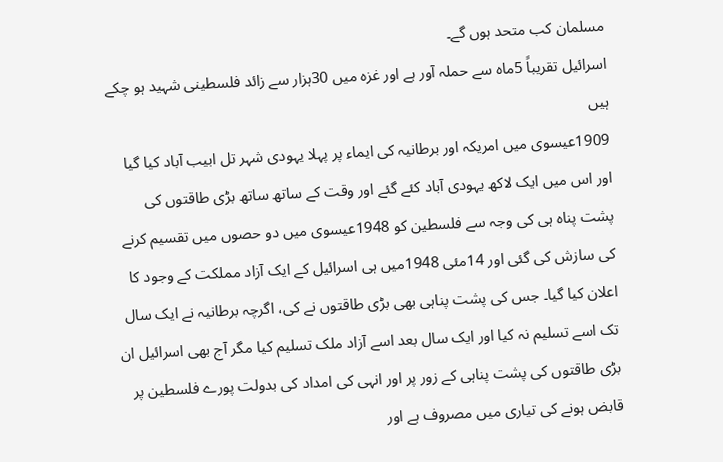مسلمان کب متحد ہوں گے۔
اسرائیل تقریباً 5ماہ سے حملہ آور ہے اور غزہ میں 30ہزار سے زائد فلسطینی شہید ہو چکے ہیں
1909عیسوی میں امریکہ اور برطانیہ کی ایماء پر پہلا یہودی شہر تل ابیب آباد کیا گیا اور اس میں ایک لاکھ یہودی آباد کئے گئے اور وقت کے ساتھ ساتھ بڑی طاقتوں کی پشت پناہ ہی کی وجہ سے فلسطین کو 1948عیسوی میں دو حصوں میں تقسیم کرنے کی سازش کی گئی اور 14مئی 1948میں ہی اسرائیل کے ایک آزاد مملکت کے وجود کا اعلان کیا گیا۔ جس کی پشت پناہی بھی بڑی طاقتوں نے کی، اگرچہ برطانیہ نے ایک سال تک اسے تسلیم نہ کیا اور ایک سال بعد اسے آزاد ملک تسلیم کیا مگر آج بھی اسرائیل ان بڑی طاقتوں کی پشت پناہی کے زور پر اور انہی کی امداد کی بدولت پورے فلسطین پر قابض ہونے کی تیاری میں مصروف ہے اور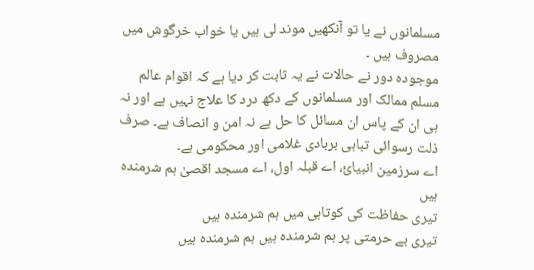مسلمانوں نے یا تو آنکھیں موند لی ہیں یا خواب خرگوش میں مصروف ہیں ۔
موجودہ دور نے حالات نے یہ ثابت کر دیا ہے کہ اقوام عالم مسلم ممالک اور مسلمانوں کے دکھ درد کا علاج نہیں ہے اور نہ ہی ان کے پاس ان مسائل کا حل ہے نہ امن و انصاف ہے۔ صرف ذلت رسوائی تباہی بربادی غلامی اور محکومی ہے۔
اے سرزمین انبیائ، اے قبلہ اول، اے مسجد اقصیٰ ہم شرمندہ ہیں
تیری حفاظت کی کوتاہی میں ہم شرمندہ ہیں
تیری بے حرمتی پر ہم شرمندہ ہیں ہم شرمندہ ہیں